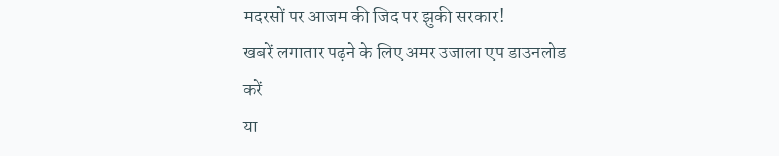मदरसों पर आजम की जिद पर झुकी सरकार!
खबरें लगातार पढ़ने के लिए अमर उजाला एप डाउनलोड करें
या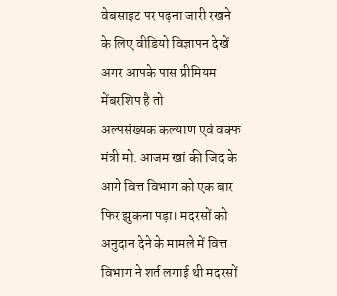वेबसाइट पर पढ़ना जारी रखने के लिए वीडियो विज्ञापन देखें
अगर आपके पास प्रीमियम मेंबरशिप है तो
अल्पसंख्यक कल्याण एवं वक्फ मंत्री मो. आजम खां की जिद के आगे वित्त विभाग को एक बार फिर झुकना पड़ा। मदरसों को अनुदान देने के मामले में वित्त विभाग ने शर्त लगाई थी मदरसों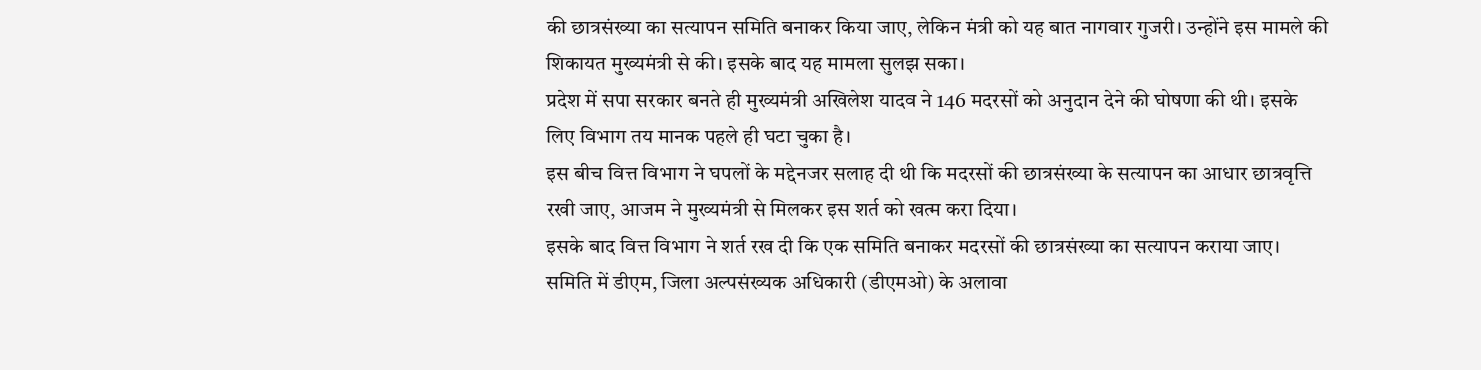की छात्रसंख्या का सत्यापन समिति बनाकर किया जाए, लेकिन मंत्री को यह बात नागवार गुजरी। उन्होंने इस मामले की शिकायत मुख्यमंत्री से की। इसके बाद यह मामला सुलझ सका।
प्रदेश में सपा सरकार बनते ही मुख्यमंत्री अखिलेश यादव ने 146 मदरसों को अनुदान देने की घोषणा की थी। इसके लिए विभाग तय मानक पहले ही घटा चुका है।
इस बीच वित्त विभाग ने घपलों के मद्देनजर सलाह दी थी कि मदरसों की छात्रसंख्या के सत्यापन का आधार छात्रवृत्ति रखी जाए, आजम ने मुख्यमंत्री से मिलकर इस शर्त को खत्म करा दिया।
इसके बाद वित्त विभाग ने शर्त रख दी कि एक समिति बनाकर मदरसों की छात्रसंख्या का सत्यापन कराया जाए। समिति में डीएम, जिला अल्पसंख्यक अधिकारी (डीएमओ) के अलावा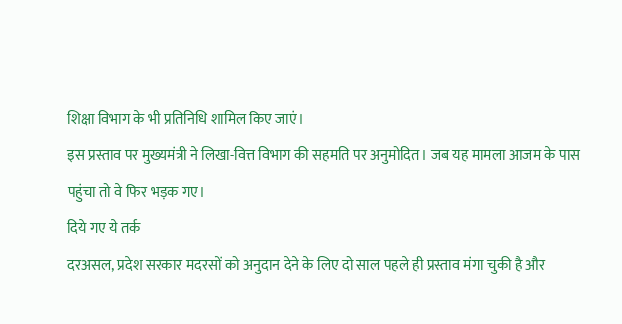शिक्षा विभाग के भी प्रतिनिधि शामिल किए जाएं।
इस प्रस्ताव पर मुख्यमंत्री ने लिखा-वित्त विभाग की सहमति पर अनुमोदित। जब यह मामला आजम के पास पहुंचा तो वे फिर भड़क गए।
दिये गए ये तर्क
दरअसल, प्रदेश सरकार मदरसों को अनुदान देने के लिए दो साल पहले ही प्रस्ताव मंगा चुकी है और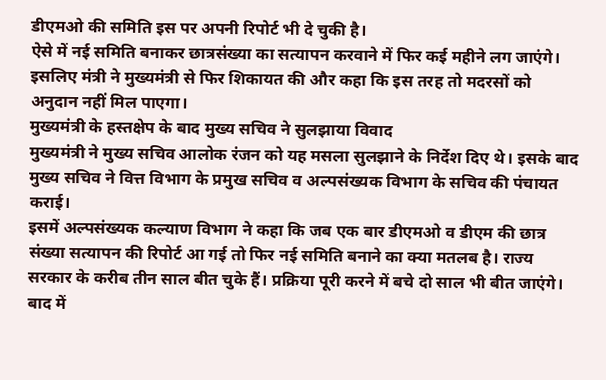डीएमओ की समिति इस पर अपनी रिपोर्ट भी दे चुकी है।
ऐसे में नई समिति बनाकर छात्रसंख्या का सत्यापन करवाने में फिर कई महीने लग जाएंगे। इसलिए मंत्री ने मुख्यमंत्री से फिर शिकायत की और कहा कि इस तरह तो मदरसों को अनुदान नहीं मिल पाएगा।
मुख्यमंत्री के हस्तक्षेप के बाद मुख्य सचिव ने सुलझाया विवाद
मुख्यमंत्री ने मुख्य सचिव आलोक रंजन को यह मसला सुलझाने के निर्देश दिए थे। इसके बाद मुख्य सचिव ने वित्त विभाग के प्रमुख सचिव व अल्पसंख्यक विभाग के सचिव की पंचायत कराई।
इसमें अल्पसंख्यक कल्याण विभाग ने कहा कि जब एक बार डीएमओ व डीएम की छात्र संख्या सत्यापन की रिपोर्ट आ गई तो फिर नई समिति बनाने का क्या मतलब है। राज्य सरकार के करीब तीन साल बीत चुके हैं। प्रक्रिया पूरी करने में बचे दो साल भी बीत जाएंगे। बाद में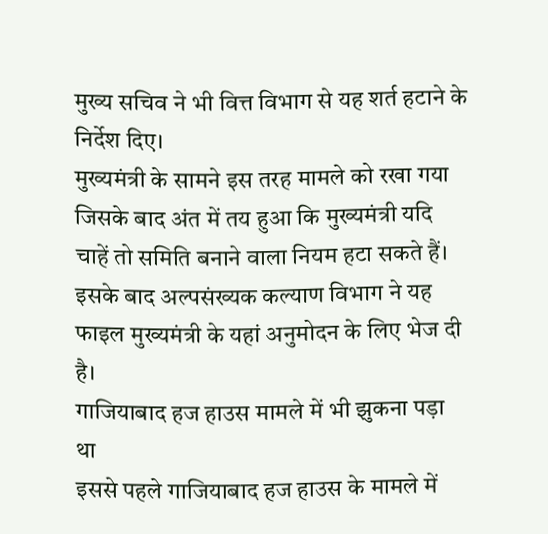मुख्य सचिव ने भी वित्त विभाग से यह शर्त हटाने के निर्देश दिए।
मुख्यमंत्री के सामने इस तरह मामले को रखा गया
जिसके बाद अंत में तय हुआ कि मुख्यमंत्री यदि चाहें तो समिति बनाने वाला नियम हटा सकते हैं। इसके बाद अल्पसंख्यक कल्याण विभाग ने यह फाइल मुख्यमंत्री के यहां अनुमोदन के लिए भेज दी है।
गाजियाबाद हज हाउस मामले में भी झुकना पड़ा था
इससे पहले गाजियाबाद हज हाउस के मामले में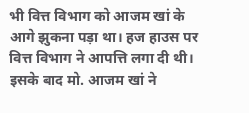भी वित्त विभाग को आजम खां के आगे झुकना पड़ा था। हज हाउस पर वित्त विभाग ने आपत्ति लगा दी थी।
इसके बाद मो. आजम खां ने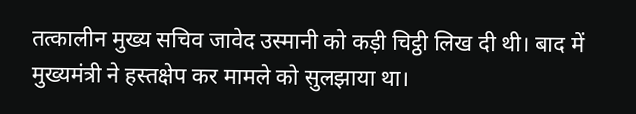तत्कालीन मुख्य सचिव जावेद उस्मानी को कड़ी चिट्ठी लिख दी थी। बाद में मुख्यमंत्री ने हस्तक्षेप कर मामले को सुलझाया था।